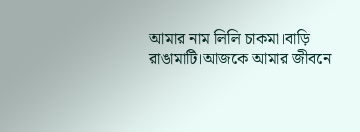আমার নাম লিলি চাকমা।বাড়ি রাঙামাটি।আজকে আমার জীবনে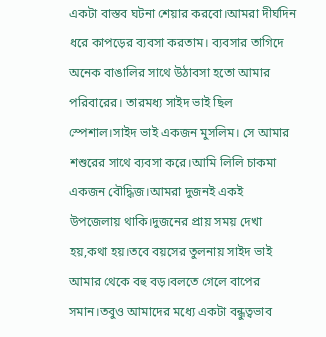একটা বাস্তব ঘটনা শেয়ার করবো।আমরা দীর্ঘদিন ধরে কাপড়ের ব্যবসা করতাম। ব্যবসার তাগিদে অনেক বাঙালির সাথে উঠাবসা হতো আমার পরিবারের। তারমধ্য সাইদ ভাই ছিল স্পেশাল।সাইদ ভাই একজন মুসলিম। সে আমার শশুরের সাথে ব্যবসা করে।আমি লিলি চাকমা একজন বৌদ্ধিজ।আমরা দুজনই একই উপজেলায় থাকি।দুজনের প্রায় সময় দেখা হয়,কথা হয়।তবে বয়সের তুলনায় সাইদ ভাই আমার থেকে বহু বড়।বলতে গেলে বাপের সমান।তবুও আমাদের মধ্যে একটা বন্ধুত্বভাব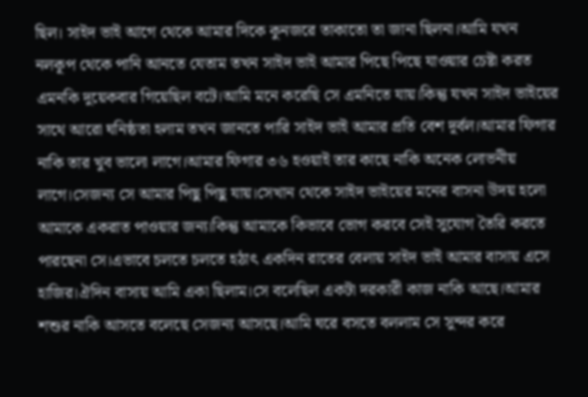ছিল। সাইদ ভাই আগে থেকে আমার দিকে কুনজরে তাকাতো তা জানা ছিলনা।আমি যখন নলকূপ থেকে পানি আনতে যেতাম তখন সাইদ ভাই আমার পিছে পিছে যাওয়ার চেষ্টা করত এমনকি দুয়েকবার গিয়েছিল বটে।আমি মনে করেছি সে এমনিতে যায়।কিন্তু যখন সাইদ ভাইয়ের সাথে আরো ঘনিষ্ঠতা হলাম তখন জানতে পারি সাইদ ভাই আমার প্রতি বেশ দূর্বল।আমার ফিগার নাকি তার খুব ভালো লাগে।আমার ফিগার ৩৬ হওয়াই তার কাছে নাকি অনেক লোভনীয় লাগে।সেজন্য সে আমার পিছু পিছু যায়।সেখান থেকে সাইদ ভাইয়ের মনের বাসনা উদয় হলো আমাকে একরাত পাওয়ার জন্য।কিন্তু আমাকে কিভাবে ভোগ করবে সেই সুযোগ তৈরি করতে পারছেনা সে।এভাবে চলতে চলতে হঠাৎ একদিন রাতের বেলায় সাইদ ভাই আমার বাসায় এসে হাজির।ঐদিন বাসায় আমি একা ছিলাম।সে বলেছিল একটা দরকারী কাজ নাকি আছে।আমার শশুর নাকি আসতে বলেছে সেজন্য আসছে।আমি ঘরে বসতে বললাম সে সুন্দর করে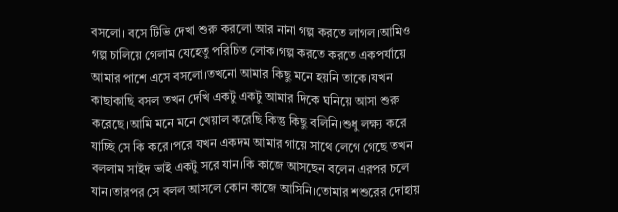বসলো। বসে টিভি দেখা শুরু করলো আর নানা গল্প করতে লাগল।আমিও গল্প চালিয়ে গেলাম যেহেতু পরিচিত লোক।গল্প করতে করতে একপর্যায়ে আমার পাশে এসে বসলো।তখনো আমার কিছু মনে হয়নি তাকে।যখন কাছাকাছি বসল তখন দেখি একটু একটু আমার দিকে ঘনিয়ে আসা শুরু করেছে।আমি মনে মনে খেয়াল করেছি কিন্তু কিছু বলিনি।শুধু লক্ষ্য করে যাচ্ছি সে কি করে।পরে যখন একদম আমার গায়ে সাথে লেগে গেছে তখন বললাম সাইদ ভাই একটু সরে যান।কি কাজে আসছেন বলেন এরপর চলে যান।তারপর সে বলল আসলে কোন কাজে আসিনি।তোমার শশুরের দোহায়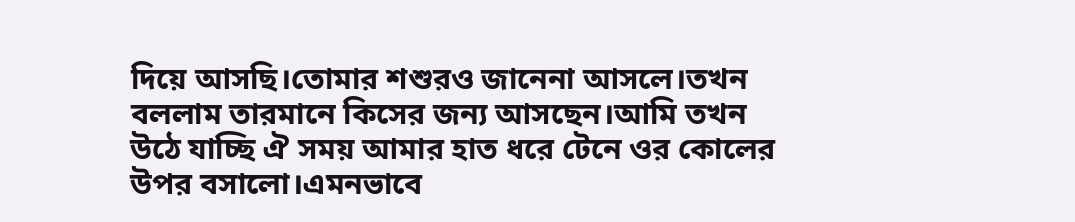দিয়ে আসছি।তোমার শশুরও জানেনা আসলে।তখন বললাম তারমানে কিসের জন্য আসছেন।আমি তখন উঠে যাচ্ছি ঐ সময় আমার হাত ধরে টেনে ওর কোলের উপর বসালো।এমনভাবে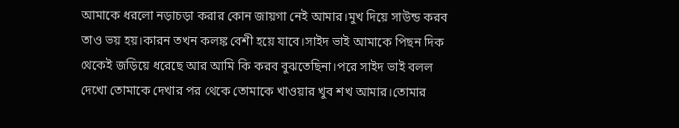আমাকে ধরলো নড়াচড়া করার কোন জায়গা নেই আমার।মুখ দিয়ে সাউন্ড করব তাও ভয় হয়।কারন তখন কলঙ্ক বেশী হয়ে যাবে।সাইদ ভাই আমাকে পিছন দিক থেকেই জড়িয়ে ধরেছে আর আমি কি করব বুঝতেছিনা।পরে সাইদ ভাই বলল দেখো তোমাকে দেখার পর থেকে তোমাকে খাওয়ার খুব শখ আমার।তোমার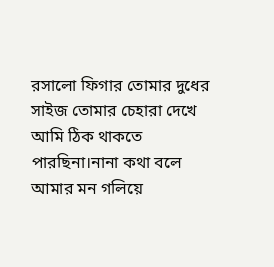রসালো ফিগার তোমার দুধের সাইজ তোমার চেহারা দেখে আমি ঠিক থাকতে পারছিনা।নানা কথা বলে আমার মন গলিয়ে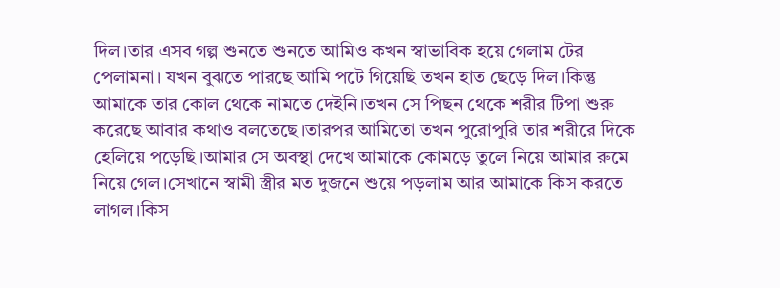দিল।তার এসব গল্প শুনতে শুনতে আমিও কখন স্বাভাবিক হয়ে গেলাম টের পেলামনা। যখন বুঝতে পারছে আমি পটে গিয়েছি তখন হাত ছেড়ে দিল।কিন্তু আমাকে তার কোল থেকে নামতে দেইনি।তখন সে পিছন থেকে শরীর টিপা শুরু করেছে আবার কথাও বলতেছে।তারপর আমিতো তখন পুরোপুরি তার শরীরে দিকে হেলিয়ে পড়েছি।আমার সে অবস্থা দেখে আমাকে কোমড়ে তুলে নিয়ে আমার রুমে নিয়ে গেল।সেখানে স্বামী স্ত্রীর মত দুজনে শুয়ে পড়লাম আর আমাকে কিস করতে লাগল।কিস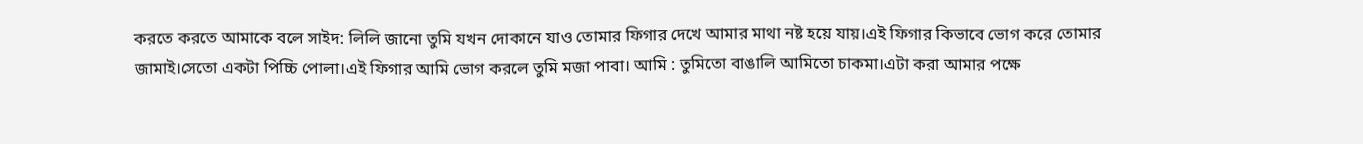করতে করতে আমাকে বলে সাইদ: লিলি জানো তুমি যখন দোকানে যাও তোমার ফিগার দেখে আমার মাথা নষ্ট হয়ে যায়।এই ফিগার কিভাবে ভোগ করে তোমার জামাই।সেতো একটা পিচ্চি পোলা।এই ফিগার আমি ভোগ করলে তুমি মজা পাবা। আমি : তুমিতো বাঙালি আমিতো চাকমা।এটা করা আমার পক্ষে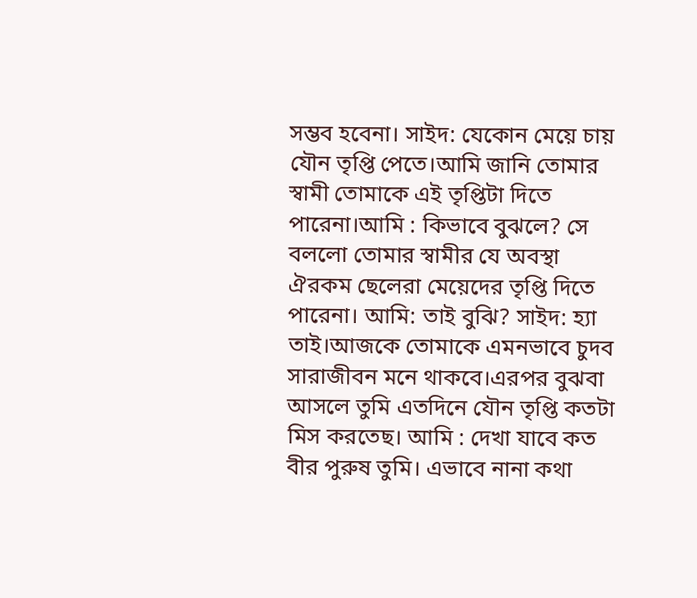সম্ভব হবেনা। সাইদ: যেকোন মেয়ে চায় যৌন তৃপ্তি পেতে।আমি জানি তোমার স্বামী তোমাকে এই তৃপ্তিটা দিতে পারেনা।আমি : কিভাবে বুঝলে? সে বললো তোমার স্বামীর যে অবস্থা ঐরকম ছেলেরা মেয়েদের তৃপ্তি দিতে পারেনা। আমি: তাই বুঝি? সাইদ: হ্যা তাই।আজকে তোমাকে এমনভাবে চুদব সারাজীবন মনে থাকবে।এরপর বুঝবা আসলে তুমি এতদিনে যৌন তৃপ্তি কতটা মিস করতেছ। আমি : দেখা যাবে কত বীর পুরুষ তুমি। এভাবে নানা কথা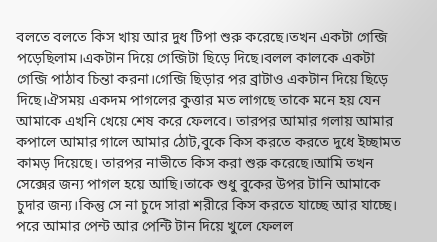বলতে বলতে কিস খায় আর দুধ টিপা শুরু করেছে।তখন একটা গেন্জি পড়েছিলাম।একটান দিয়ে গেন্জিটা ছিড়ে দিছে।বলল কালকে একটা গেন্জি পাঠাব চিন্তা করনা।গেন্জি ছিড়ার পর ব্রাটাও একটান দিয়ে ছিড়ে দিছে।ঐসময় একদম পাগলের কুত্তার মত লাগছে তাকে মনে হয় যেন আমাকে এখনি খেয়ে শেষ করে ফেলবে। তারপর আমার গলায় আমার কপালে আমার গালে আমার ঠোট,বুকে কিস করতে করতে দুধে ইচ্ছামত কামড় দিয়েছে। তারপর নাভীতে কিস করা শুরু করেছে।আমি তখন সেক্সের জন্য পাগল হয়ে আছি।তাকে শুধু বুকের উপর টানি আমাকে চুদার জন্য।কিন্তু সে না চুদে সারা শরীরে কিস করতে যাচ্ছে আর যাচ্ছে। পরে আমার পেন্ট আর পেন্টি টান দিয়ে খুলে ফেলল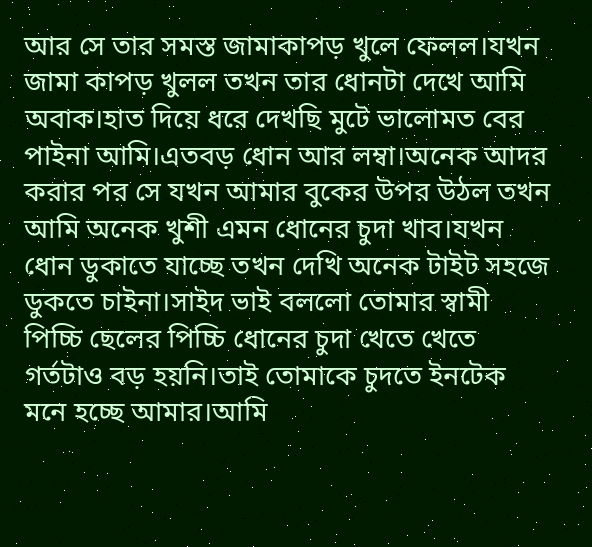আর সে তার সমস্ত জামাকাপড় খুলে ফেলল।যখন জামা কাপড় খুলল তখন তার ধোনটা দেখে আমি অবাক।হাত দিয়ে ধরে দেখছি মুটে ভালোমত বের পাইনা আমি।এতবড় ধোন আর লম্বা।অনেক আদর করার পর সে যখন আমার বুকের উপর উঠল তখন আমি অনেক খুশী এমন ধোনের চুদা খাব।যখন ধোন ডুকাতে যাচ্ছে তখন দেখি অনেক টাইট সহজে ডুকতে চাইনা।সাইদ ভাই বললো তোমার স্বামী পিচ্চি ছেলের পিচ্চি ধোনের চুদা খেতে খেতে গর্তটাও বড় হয়নি।তাই তোমাকে চুদতে ইনটেক মনে হচ্ছে আমার।আমি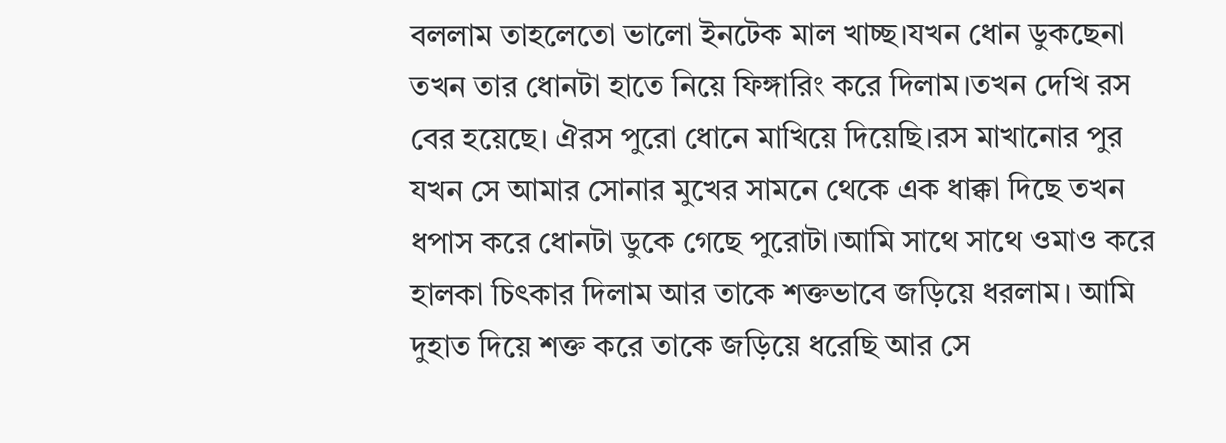বললাম তাহলেতো ভালো ইনটেক মাল খাচ্ছ।যখন ধোন ডুকছেনা তখন তার ধোনটা হাতে নিয়ে ফিঙ্গারিং করে দিলাম।তখন দেখি রস বের হয়েছে। ঐরস পুরো ধোনে মাখিয়ে দিয়েছি।রস মাখানোর পুর যখন সে আমার সোনার মুখের সামনে থেকে এক ধাক্কা দিছে তখন ধপাস করে ধোনটা ডুকে গেছে পুরোটা।আমি সাথে সাথে ওমাও করে হালকা চিৎকার দিলাম আর তাকে শক্তভাবে জড়িয়ে ধরলাম। আমি দুহাত দিয়ে শক্ত করে তাকে জড়িয়ে ধরেছি আর সে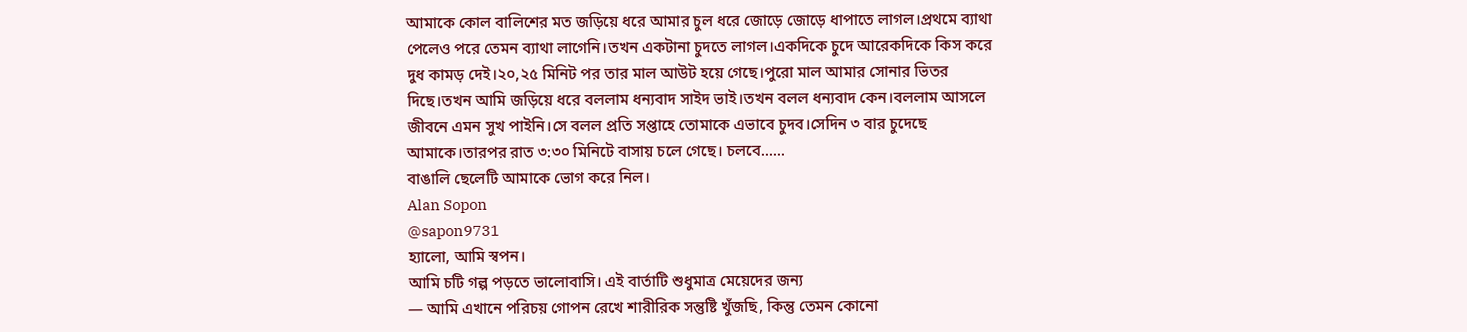আমাকে কোল বালিশের মত জড়িয়ে ধরে আমার চুল ধরে জোড়ে জোড়ে ধাপাতে লাগল।প্রথমে ব্যাথা পেলেও পরে তেমন ব্যাথা লাগেনি।তখন একটানা চুদতে লাগল।একদিকে চুদে আরেকদিকে কিস করে দুধ কামড় দেই।২০,২৫ মিনিট পর তার মাল আউট হয়ে গেছে।পুরো মাল আমার সোনার ভিতর দিছে।তখন আমি জড়িয়ে ধরে বললাম ধন্যবাদ সাইদ ভাই।তখন বলল ধন্যবাদ কেন।বললাম আসলে জীবনে এমন সুখ পাইনি।সে বলল প্রতি সপ্তাহে তোমাকে এভাবে চুদব।সেদিন ৩ বার চুদেছে আমাকে।তারপর রাত ৩:৩০ মিনিটে বাসায় চলে গেছে। চলবে......
বাঙালি ছেলেটি আমাকে ভোগ করে নিল।
Alan Sopon
@sapon9731
হ্যালো, আমি স্বপন।
আমি চটি গল্প পড়তে ভালোবাসি। এই বার্তাটি শুধুমাত্র মেয়েদের জন্য
— আমি এখানে পরিচয় গোপন রেখে শারীরিক সন্তুষ্টি খুঁজছি, কিন্তু তেমন কোনো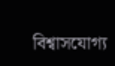বিশ্বাসযোগ্য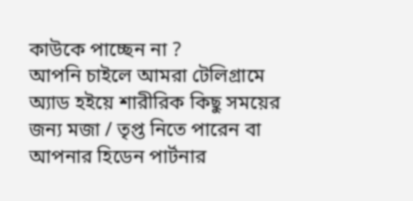কাউকে পাচ্ছেন না ?
আপনি চাইলে আমরা টেলিগ্রামে অ্যাড হইয়ে শারীরিক কিছু সময়ের জন্য মজা / তৃপ্ত নিতে পারেন বা আপনার হিডেন পার্টনার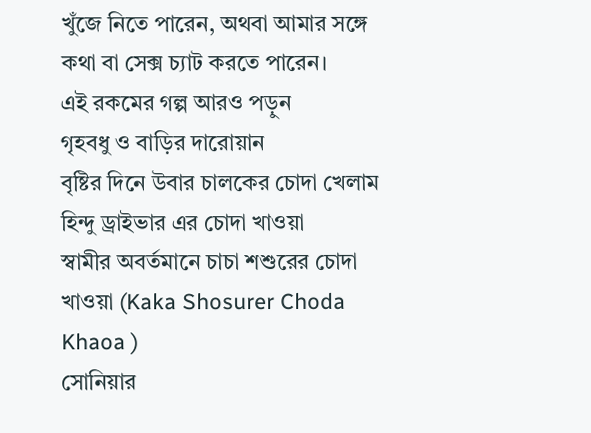খুঁজে নিতে পারেন, অথবা আমার সঙ্গে কথা বা সেক্স চ্যাট করতে পারেন।
এই রকমের গল্প আরও পড়ুন
গৃহবধু ও বাড়ির দারোয়ান
বৃষ্টির দিনে উবার চালকের চোদা খেলাম
হিন্দু ড্রাইভার এর চোদা খাওয়া
স্বামীর অবর্তমানে চাচা শশুরের চোদা খাওয়া (Kaka Shosurer Choda Khaoa )
সোনিয়ার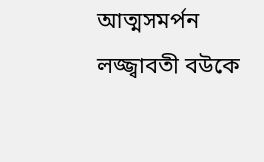আত্মসমর্পন
লজ্জ্বাবতী বউকে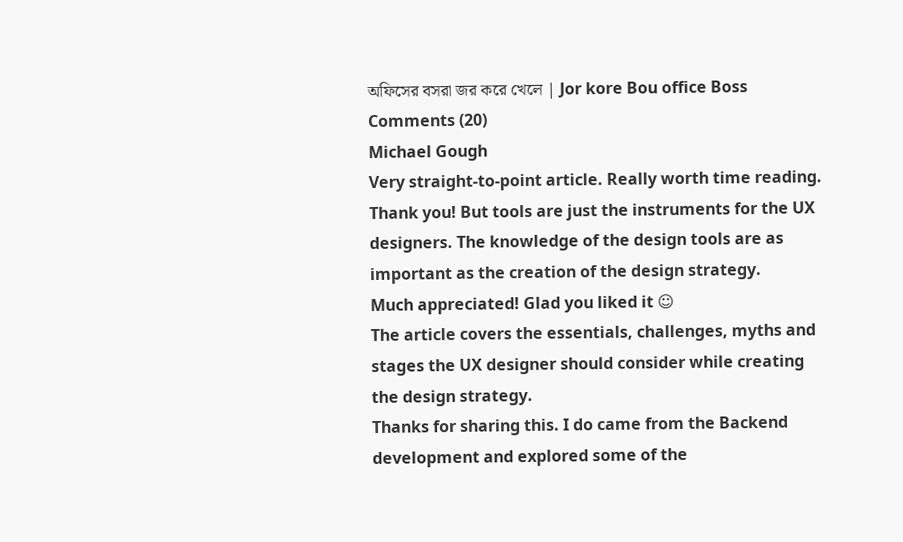অফিসের বসরা জর করে খেলে | Jor kore Bou office Boss
Comments (20)
Michael Gough
Very straight-to-point article. Really worth time reading. Thank you! But tools are just the instruments for the UX designers. The knowledge of the design tools are as important as the creation of the design strategy.
Much appreciated! Glad you liked it ☺
The article covers the essentials, challenges, myths and stages the UX designer should consider while creating the design strategy.
Thanks for sharing this. I do came from the Backend development and explored some of the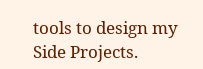tools to design my Side Projects.